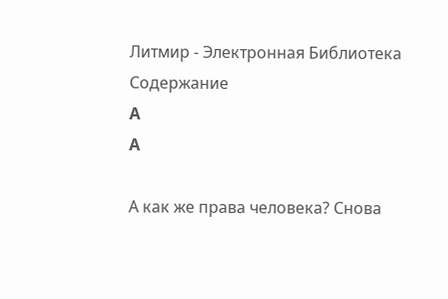Литмир - Электронная Библиотека
Содержание
A
A

А как же права человека? Снова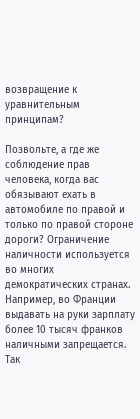возвращение к уравнительным принципам?

Позвольте, а где же соблюдение прав человека, когда вас обязывают ехать в автомобиле по правой и только по правой стороне дороги? Ограничение наличности используется во многих демократических странах. Например, во Франции выдавать на руки зарплату более 10 тысяч франков наличными запрещается. Так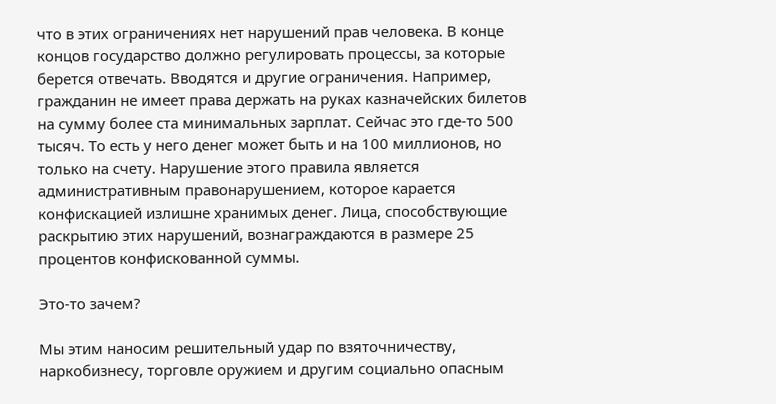что в этих ограничениях нет нарушений прав человека. В конце концов государство должно регулировать процессы, за которые берется отвечать. Вводятся и другие ограничения. Например, гражданин не имеет права держать на руках казначейских билетов на сумму более ста минимальных зарплат. Сейчас это где-то 500 тысяч. То есть у него денег может быть и на 100 миллионов, но только на счету. Нарушение этого правила является административным правонарушением, которое карается конфискацией излишне хранимых денег. Лица, способствующие раскрытию этих нарушений, вознаграждаются в размере 25 процентов конфискованной суммы.

Это-то зачем?

Мы этим наносим решительный удар по взяточничеству, наркобизнесу, торговле оружием и другим социально опасным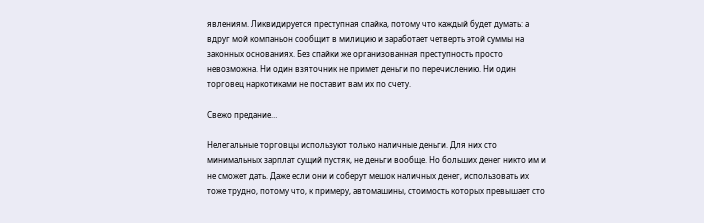явлениям. Ликвидируется преступная спайка, потому что каждый будет думать: а вдруг мой компаньон сообщит в милицию и заработает четверть этой суммы на законных основаниях. Без спайки же организованная преступность просто невозможна. Ни один взяточник не примет деньги по перечислению. Ни один торговец наркотиками не поставит вам их по счету.

Свежо предание…

Нелегальные торговцы используют только наличные деньги. Для них сто минимальных зарплат сущий пустяк, не деньги вообще. Но больших денег никто им и не сможет дать. Даже если они и соберут мешок наличных денег, использовать их тоже трудно, потому что, к примеру, автомашины, стоимость которых превышает сто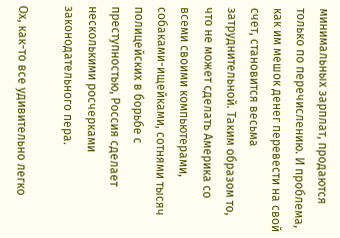минимальных зарплат, продаются только по перечислению. И проблема, как им мешок денег перевести на свой счет, становится весьма затруднительной. Таким образом то, что не может сделать Америка со всеми своими компьютерами, собаками-ищейками, сотнями тысяч полицейских в борьбе с преступностью, Россия сделает несколькими росчерками законодательного пера.

Ох, как-то все удивительно легко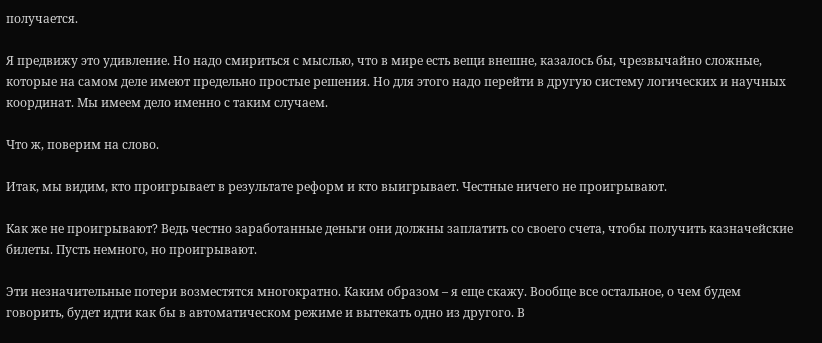получается.

Я предвижу это удивление. Но надо смириться с мыслью, что в мире есть вещи внешне, казалось бы, чрезвычайно сложные, которые на самом деле имеют предельно простые решения. Но для этого надо перейти в другую систему логических и научных координат. Мы имеем дело именно с таким случаем.

Что ж, поверим на слово.

Итак, мы видим, кто проигрывает в результате реформ и кто выигрывает. Честные ничего не проигрывают.

Как же не проигрывают? Ведь честно заработанные деньги они должны заплатить со своего счета, чтобы получить казначейские билеты. Пусть немного, но проигрывают.

Эти незначительные потери возместятся многократно. Каким образом – я еще скажу. Вообще все остальное, о чем будем говорить, будет идти как бы в автоматическом режиме и вытекать одно из другого. В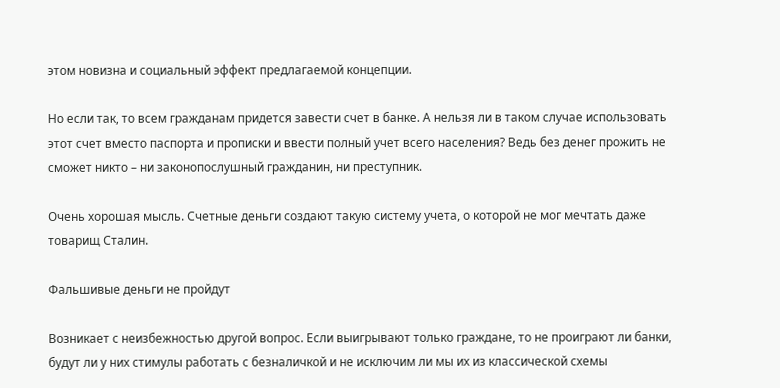этом новизна и социальный эффект предлагаемой концепции.

Но если так, то всем гражданам придется завести счет в банке. А нельзя ли в таком случае использовать этот счет вместо паспорта и прописки и ввести полный учет всего населения? Ведь без денег прожить не сможет никто – ни законопослушный гражданин, ни преступник.

Очень хорошая мысль. Счетные деньги создают такую систему учета, о которой не мог мечтать даже товарищ Сталин.

Фальшивые деньги не пройдут

Возникает с неизбежностью другой вопрос. Если выигрывают только граждане, то не проиграют ли банки, будут ли у них стимулы работать с безналичкой и не исключим ли мы их из классической схемы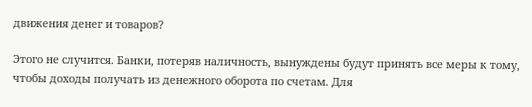движения денег и товаров?

Этого не случится. Банки, потеряв наличность, вынуждены будут принять все меры к тому, чтобы доходы получать из денежного оборота по счетам. Для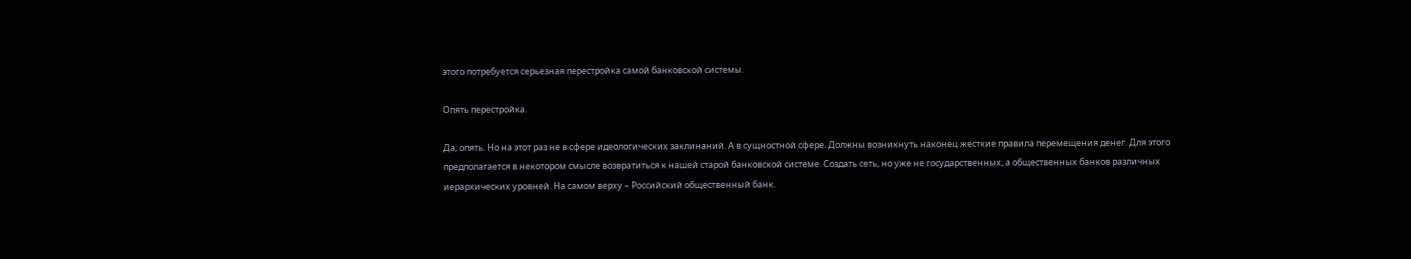этого потребуется серьезная перестройка самой банковской системы.

Опять перестройка.

Да, опять. Но на этот раз не в сфере идеологических заклинаний. А в сущностной сфере. Должны возникнуть наконец жесткие правила перемещения денег. Для этого предполагается в некотором смысле возвратиться к нашей старой банковской системе. Создать сеть, но уже не государственных, а общественных банков различных иерархических уровней. На самом верху – Российский общественный банк.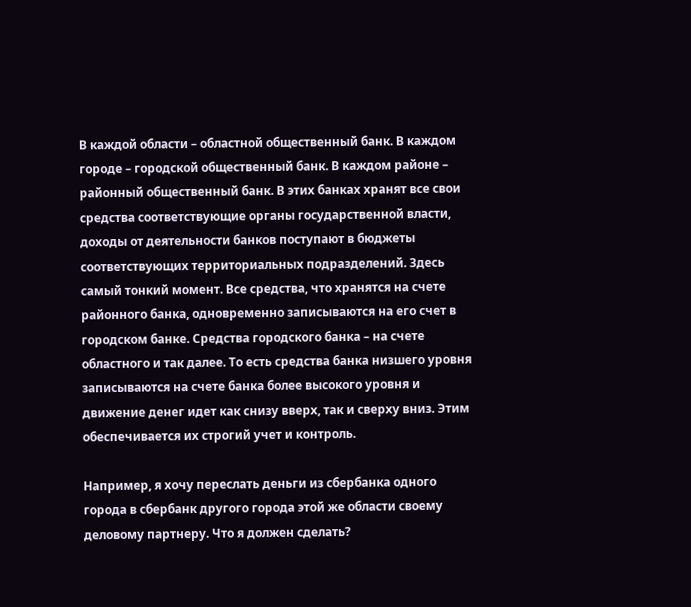В каждой области – областной общественный банк. В каждом городе – городской общественный банк. В каждом районе – районный общественный банк. В этих банках хранят все свои средства соответствующие органы государственной власти, доходы от деятельности банков поступают в бюджеты соответствующих территориальных подразделений. Здесь самый тонкий момент. Все средства, что хранятся на счете районного банка, одновременно записываются на его счет в городском банке. Средства городского банка – на счете областного и так далее. То есть средства банка низшего уровня записываются на счете банка более высокого уровня и движение денег идет как снизу вверх, так и сверху вниз. Этим обеспечивается их строгий учет и контроль.

Например, я хочу переслать деньги из сбербанка одного города в сбербанк другого города этой же области своему деловому партнеру. Что я должен сделать?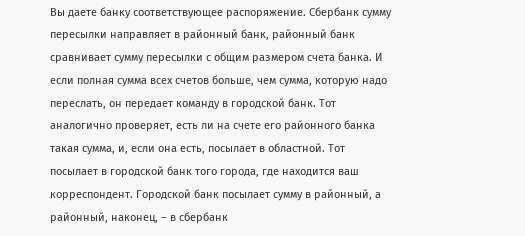Вы даете банку соответствующее распоряжение. Сбербанк сумму пересылки направляет в районный банк, районный банк сравнивает сумму пересылки с общим размером счета банка. И если полная сумма всех счетов больше, чем сумма, которую надо переслать, он передает команду в городской банк. Тот аналогично проверяет, есть ли на счете его районного банка такая сумма, и, если она есть, посылает в областной. Тот посылает в городской банк того города, где находится ваш корреспондент. Городской банк посылает сумму в районный, а районный, наконец, – в сбербанк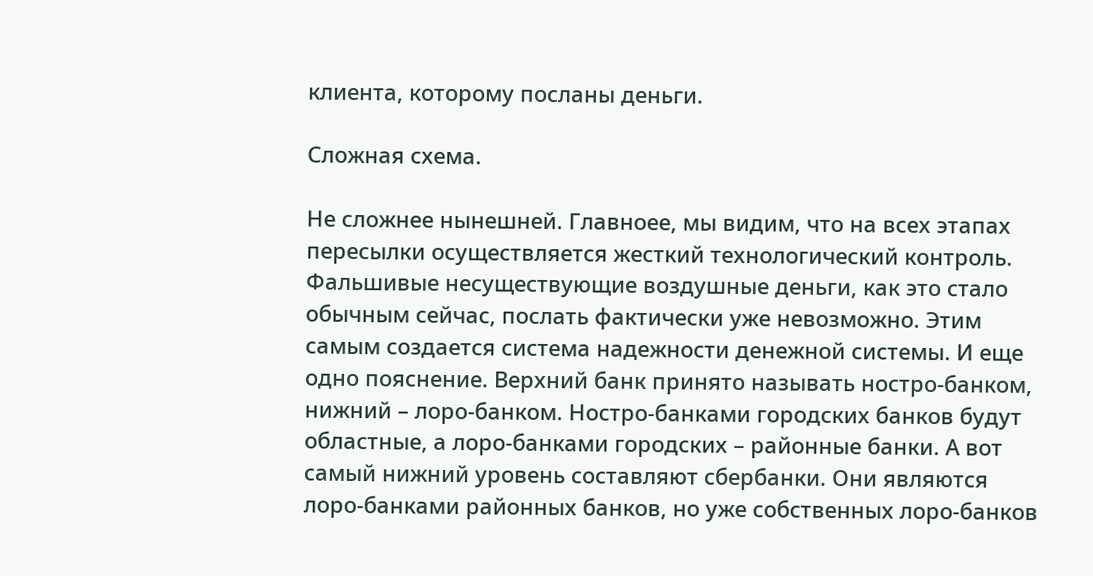клиента, которому посланы деньги.

Сложная схема.

Не сложнее нынешней. Главноее, мы видим, что на всех этапах пересылки осуществляется жесткий технологический контроль. Фальшивые несуществующие воздушные деньги, как это стало обычным сейчас, послать фактически уже невозможно. Этим самым создается система надежности денежной системы. И еще одно пояснение. Верхний банк принято называть ностро-банком, нижний – лоро-банком. Ностро-банками городских банков будут областные, а лоро-банками городских – районные банки. А вот самый нижний уровень составляют сбербанки. Они являются лоро-банками районных банков, но уже собственных лоро-банков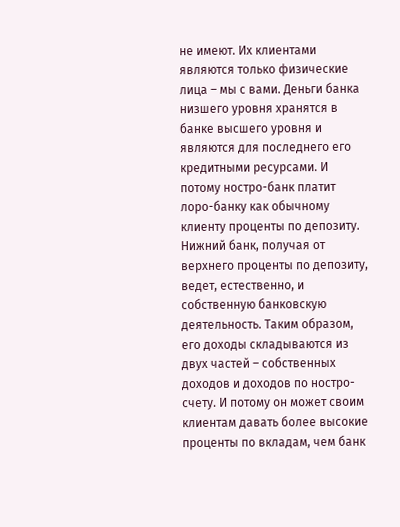не имеют. Их клиентами являются только физические лица – мы с вами. Деньги банка низшего уровня хранятся в банке высшего уровня и являются для последнего его кредитными ресурсами. И потому ностро-банк платит лоро-банку как обычному клиенту проценты по депозиту. Нижний банк, получая от верхнего проценты по депозиту, ведет, естественно, и собственную банковскую деятельность. Таким образом, его доходы складываются из двух частей – собственных доходов и доходов по ностро-счету. И потому он может своим клиентам давать более высокие проценты по вкладам, чем банк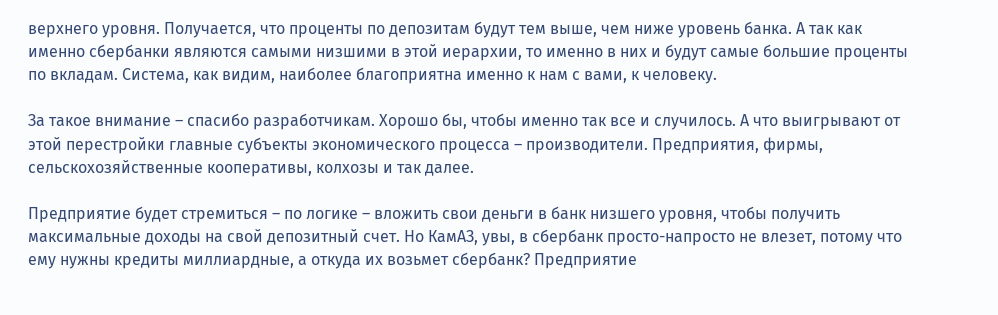верхнего уровня. Получается, что проценты по депозитам будут тем выше, чем ниже уровень банка. А так как именно сбербанки являются самыми низшими в этой иерархии, то именно в них и будут самые большие проценты по вкладам. Система, как видим, наиболее благоприятна именно к нам с вами, к человеку.

За такое внимание – спасибо разработчикам. Хорошо бы, чтобы именно так все и случилось. А что выигрывают от этой перестройки главные субъекты экономического процесса – производители. Предприятия, фирмы, сельскохозяйственные кооперативы, колхозы и так далее.

Предприятие будет стремиться – по логике – вложить свои деньги в банк низшего уровня, чтобы получить максимальные доходы на свой депозитный счет. Но КамАЗ, увы, в сбербанк просто-напросто не влезет, потому что ему нужны кредиты миллиардные, а откуда их возьмет сбербанк? Предприятие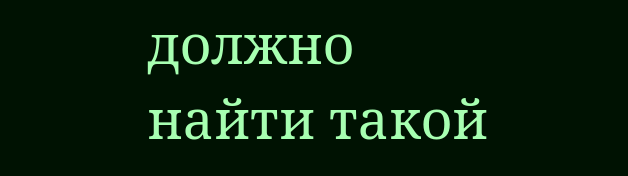должно найти такой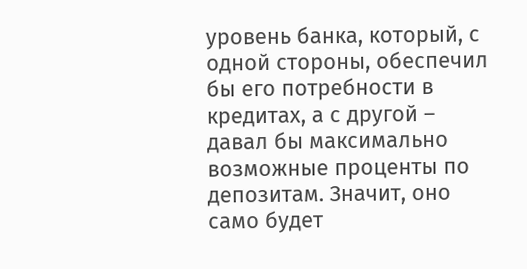уровень банка, который, с одной стороны, обеспечил бы его потребности в кредитах, а с другой – давал бы максимально возможные проценты по депозитам. Значит, оно само будет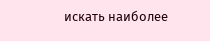искать наиболее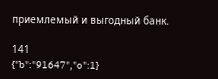приемлемый и выгодный банк.

141
{"b":"91647","o":1}